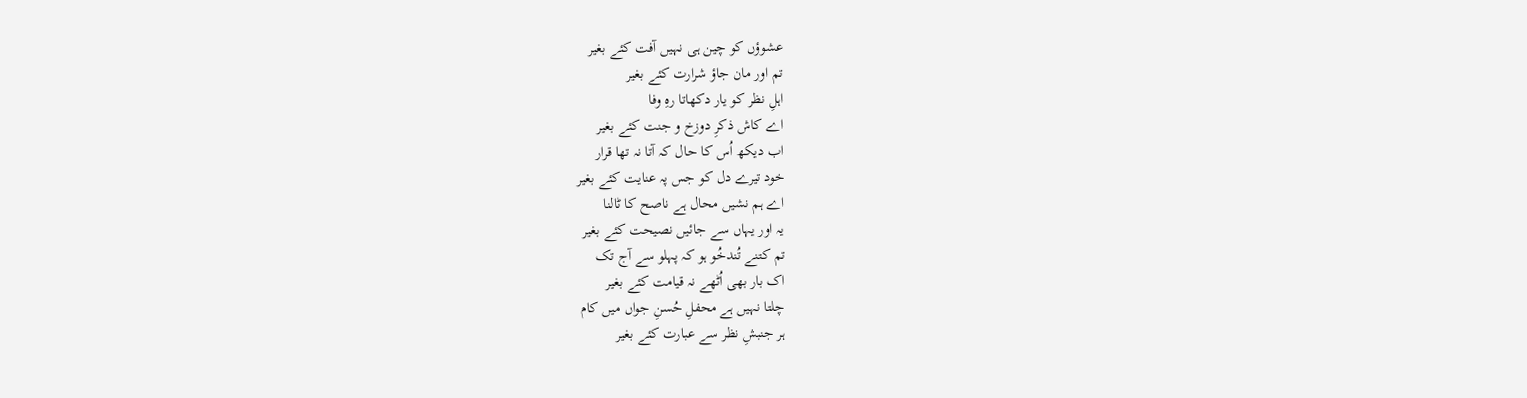عشوؤں کو چین ہی نہیں آفت کئے بغیر
تم اور مان جاؤ شرارت کئے بغیر
اہلِ نظر کو یار دکھاتا رہِ وفا
اے کاش ذکرِ دوزخ و جنت کئے بغیر
اب دیکھ اُس کا حال کہ آتا نہ تھا قرار
خود تیرے دل کو جس پہ عنایت کئے بغیر
اے ہم نشیں محال ہے ناصح کا ٹالنا
یہ اور یہاں سے جائیں نصیحت کئے بغیر
تم کتنے تُندخُو ہو کہ پہلو سے آج تک
اک بار بھی اُٹھے نہ قیامت کئے بغیر
چلتا نہیں ہے محفلِ حُسنِ جواں میں کام
ہر جنبشِ نظر سے عبارت کئے بغیر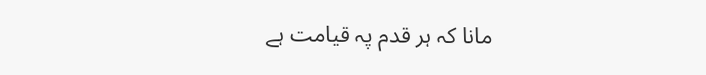مانا کہ ہر قدم پہ قیامت ہے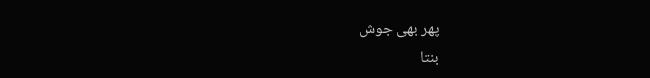پھر بھی جوش
بنتا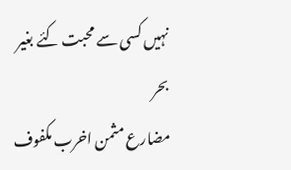نہیں کسی سے محبت کئے بغیر
بحر
مضارع مثمن اخرب مکفوف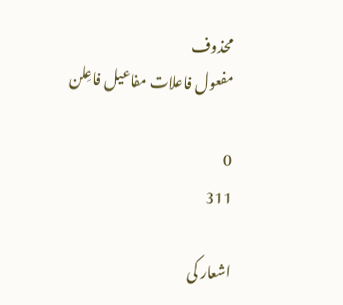محذوف
مفعول فاعلات مفاعیل فاعِلن

0
311

اشعار کی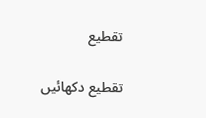تقطیع

تقطیع دکھائیں